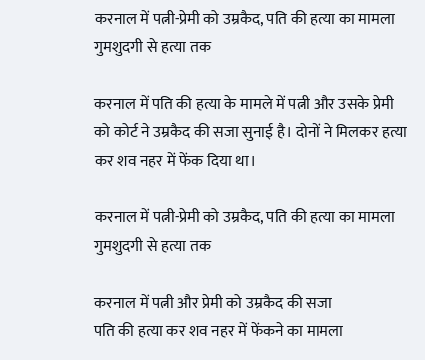करनाल में पत्नी-प्रेमी को उम्रकैद, पति की हत्या का मामला गुमशुदगी से हत्या तक

करनाल में पति की हत्या के मामले में पत्नी और उसके प्रेमी को कोर्ट ने उम्रकैद की सजा सुनाई है। दोनों ने मिलकर हत्या कर शव नहर में फेंक दिया था।

करनाल में पत्नी-प्रेमी को उम्रकैद, पति की हत्या का मामला गुमशुदगी से हत्या तक

करनाल में पत्नी और प्रेमी को उम्रकैद की सजा
पति की हत्या कर शव नहर में फेंकने का मामला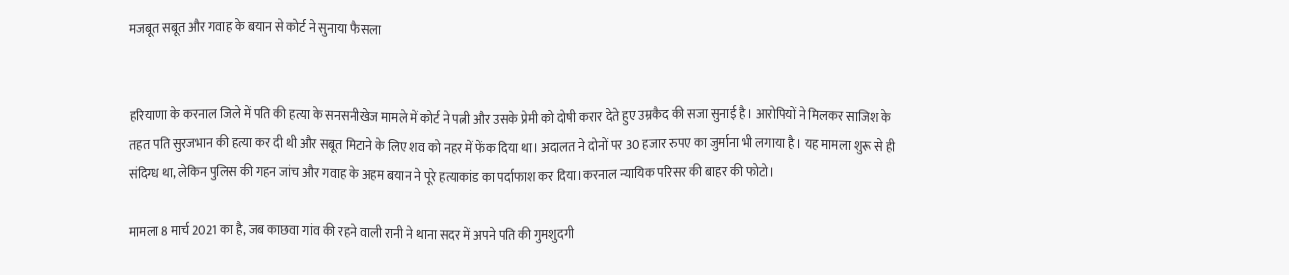मजबूत सबूत और गवाह के बयान से कोर्ट ने सुनाया फैसला


हरियाणा के करनाल जिले में पति की हत्या के सनसनीखेज मामले में कोर्ट ने पत्नी और उसके प्रेमी को दोषी करार देते हुए उम्रकैद की सजा सुनाई है। आरोपियों ने मिलकर साजिश के तहत पति सुरजभान की हत्या कर दी थी और सबूत मिटाने के लिए शव को नहर में फेंक दिया था। अदालत ने दोनों पर 30 हजार रुपए का जुर्माना भी लगाया है। यह मामला शुरू से ही संदिग्ध था, लेकिन पुलिस की गहन जांच और गवाह के अहम बयान ने पूरे हत्याकांड का पर्दाफाश कर दिया।करनाल न्यायिक परिसर की बाहर की फोटो।

मामला 8 मार्च 2021 का है, जब काछवा गांव की रहने वाली रानी ने थाना सदर में अपने पति की गुमशुदगी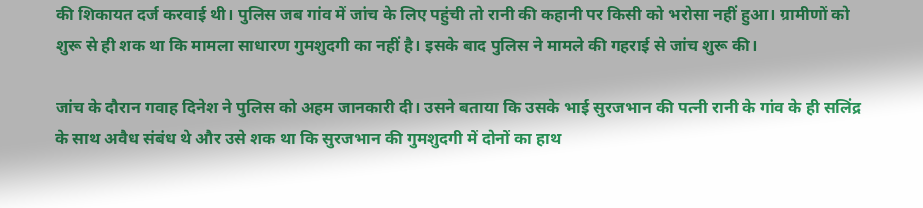की शिकायत दर्ज करवाई थी। पुलिस जब गांव में जांच के लिए पहुंची तो रानी की कहानी पर किसी को भरोसा नहीं हुआ। ग्रामीणों को शुरू से ही शक था कि मामला साधारण गुमशुदगी का नहीं है। इसके बाद पुलिस ने मामले की गहराई से जांच शुरू की।

जांच के दौरान गवाह दिनेश ने पुलिस को अहम जानकारी दी। उसने बताया कि उसके भाई सुरजभान की पत्नी रानी के गांव के ही सलिंद्र के साथ अवैध संबंध थे और उसे शक था कि सुरजभान की गुमशुदगी में दोनों का हाथ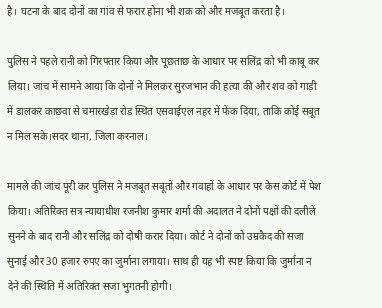है। घटना के बाद दोनों का गांव से फरार होना भी शक को और मजबूत करता है।

पुलिस ने पहले रानी को गिरफ्तार किया और पूछताछ के आधार पर सलिंद्र को भी काबू कर लिया। जांच में सामने आया कि दोनों ने मिलकर सुरजभान की हत्या की और शव को गाड़ी में डालकर काछवा से चमारखेड़ा रोड स्थित एसवाईएल नहर में फेंक दिया, ताकि कोई सबूत न मिल सके।सदर थाना, जिला करनाल।

मामले की जांच पूरी कर पुलिस ने मजबूत सबूतों और गवाहों के आधार पर केस कोर्ट में पेश किया। अतिरिक्त सत्र न्यायाधीश रजनीश कुमार शर्मा की अदालत ने दोनों पक्षों की दलीलें सुनने के बाद रानी और सलिंद्र को दोषी करार दिया। कोर्ट ने दोनों को उम्रकैद की सजा सुनाई और 30 हजार रुपए का जुर्माना लगाया। साथ ही यह भी स्पष्ट किया कि जुर्माना न देने की स्थिति में अतिरिक्त सजा भुगतनी होगी।